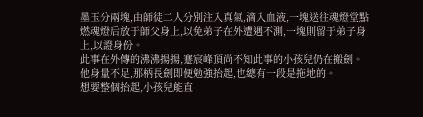墨玉分兩塊,由師徒二人分別注入真氣,滴入血液,一塊送往魂燈堂點燃魂燈后放于師父身上,以免弟子在外遭遇不測,一塊則留于弟子身上,以證身份。
此事在外傳的沸沸揚揚,蹇宸峰頂尚不知此事的小孩兒仍在搬劍。
他身量不足,那柄長劍即便勉強抬起,也總有一段是拖地的。
想要整個抬起,小孩兒能直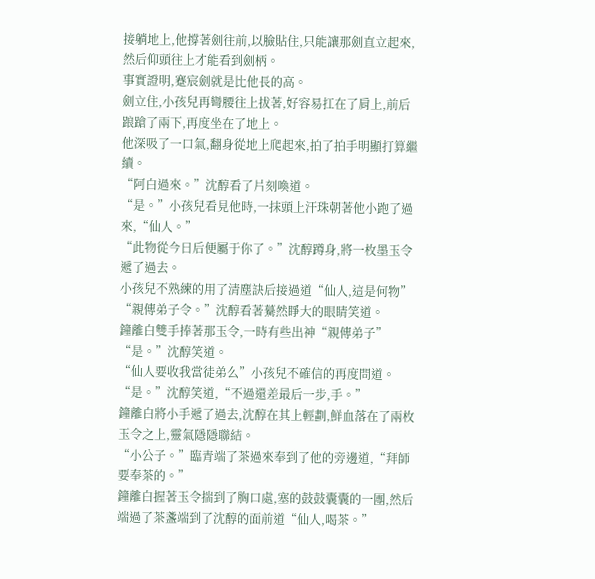接躺地上,他撐著劍往前,以臉貼住,只能讓那劍直立起來,然后仰頭往上才能看到劍柄。
事實證明,蹇宸劍就是比他長的高。
劍立住,小孩兒再彎腰往上拔著,好容易扛在了肩上,前后踉蹌了兩下,再度坐在了地上。
他深吸了一口氣,翻身從地上爬起來,拍了拍手明顯打算繼續。
“阿白過來。”沈醇看了片刻喚道。
“是。”小孩兒看見他時,一抹頭上汗珠朝著他小跑了過來,“仙人。”
“此物從今日后便屬于你了。”沈醇蹲身,將一枚墨玉令遞了過去。
小孩兒不熟練的用了清塵訣后接過道“仙人,這是何物”
“親傳弟子令。”沈醇看著驀然睜大的眼睛笑道。
鐘離白雙手捧著那玉令,一時有些出神“親傳弟子”
“是。”沈醇笑道。
“仙人要收我當徒弟么”小孩兒不確信的再度問道。
“是。”沈醇笑道,“不過還差最后一步,手。”
鐘離白將小手遞了過去,沈醇在其上輕劃,鮮血落在了兩枚玉令之上,靈氣隱隱聯結。
“小公子。”臨青端了茶過來奉到了他的旁邊道,“拜師要奉茶的。”
鐘離白握著玉令揣到了胸口處,塞的鼓鼓囊囊的一團,然后端過了茶盞端到了沈醇的面前道“仙人,喝茶。”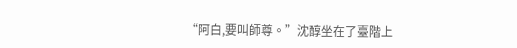“阿白,要叫師尊。”沈醇坐在了臺階上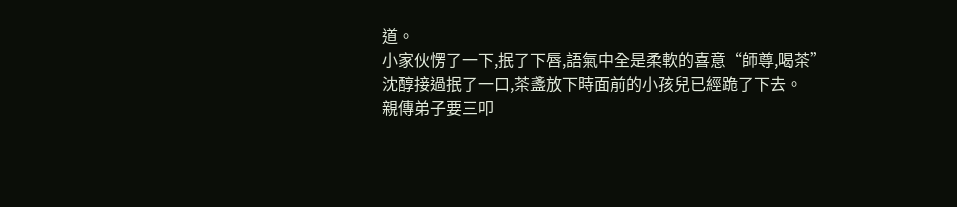道。
小家伙愣了一下,抿了下唇,語氣中全是柔軟的喜意“師尊,喝茶”
沈醇接過抿了一口,茶盞放下時面前的小孩兒已經跪了下去。
親傳弟子要三叩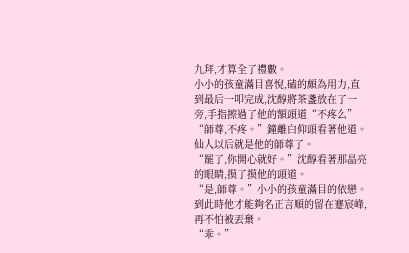九拜,才算全了禮數。
小小的孩童滿目喜悅,磕的頗為用力,直到最后一叩完成,沈醇將茶盞放在了一旁,手指擦過了他的額頭道“不疼么”
“師尊,不疼。”鐘離白仰頭看著他道。
仙人以后就是他的師尊了。
“罷了,你開心就好。”沈醇看著那晶亮的眼睛,摸了摸他的頭道。
“是,師尊。”小小的孩童滿目的依戀。
到此時他才能夠名正言順的留在蹇宸峰,再不怕被丟棄。
“乖。”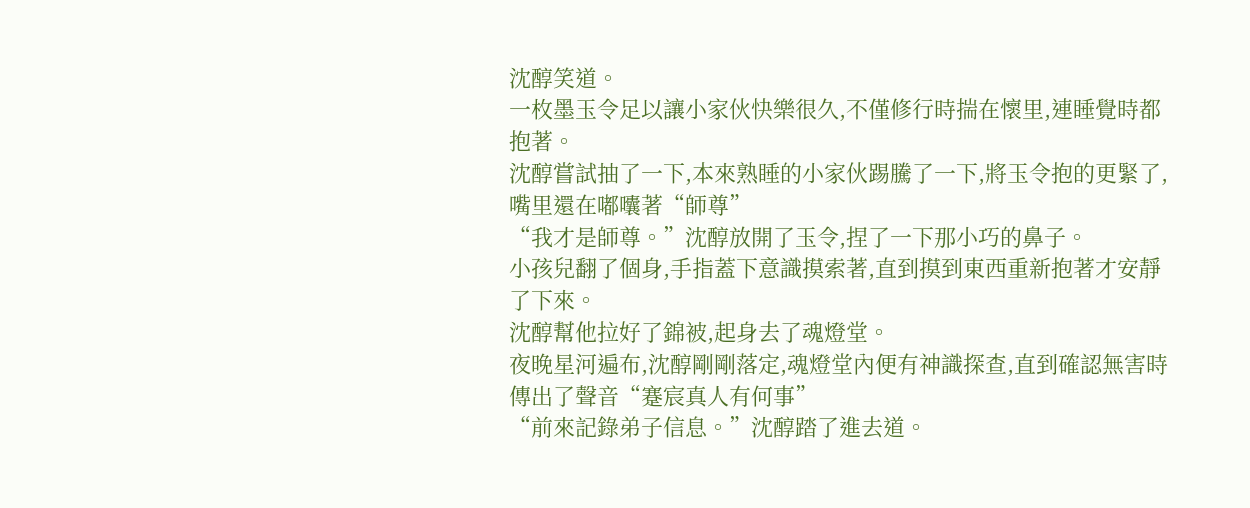沈醇笑道。
一枚墨玉令足以讓小家伙快樂很久,不僅修行時揣在懷里,連睡覺時都抱著。
沈醇嘗試抽了一下,本來熟睡的小家伙踢騰了一下,將玉令抱的更緊了,嘴里還在嘟囔著“師尊”
“我才是師尊。”沈醇放開了玉令,捏了一下那小巧的鼻子。
小孩兒翻了個身,手指蓋下意識摸索著,直到摸到東西重新抱著才安靜了下來。
沈醇幫他拉好了錦被,起身去了魂燈堂。
夜晚星河遍布,沈醇剛剛落定,魂燈堂內便有神識探查,直到確認無害時傳出了聲音“蹇宸真人有何事”
“前來記錄弟子信息。”沈醇踏了進去道。